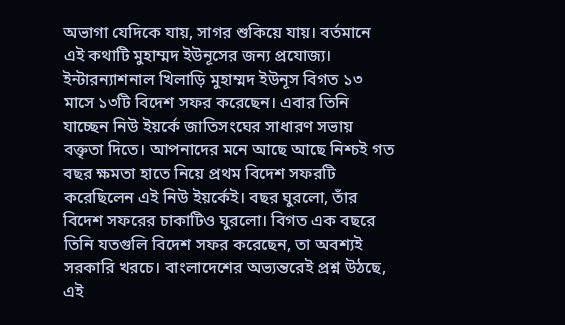অভাগা যেদিকে যায়, সাগর শুকিয়ে যায়। বর্তমানে এই কথাটি মুহাম্মদ ইউনূসের জন্য প্রযোজ্য। ইন্টারন্যাশনাল খিলাড়ি মুহাম্মদ ইউনূস বিগত ১৩ মাসে ১৩টি বিদেশ সফর করেছেন। এবার তিনি যাচ্ছেন নিউ ইয়র্কে জাতিসংঘের সাধারণ সভায় বক্তৃতা দিতে। আপনাদের মনে আছে আছে নিশ্চই গত বছর ক্ষমতা হাতে নিয়ে প্রথম বিদেশ সফরটি করেছিলেন এই নিউ ইয়র্কেই। বছর ঘুরলো, তাঁর বিদেশ সফরের চাকাটিও ঘুরলো। বিগত এক বছরে তিনি যতগুলি বিদেশ সফর করেছেন, তা অবশ্যই সরকারি খরচে। বাংলাদেশের অভ্যন্তরেই প্রশ্ন উঠছে, এই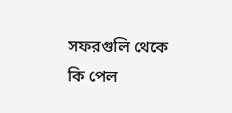সফরগুলি থেকে কি পেল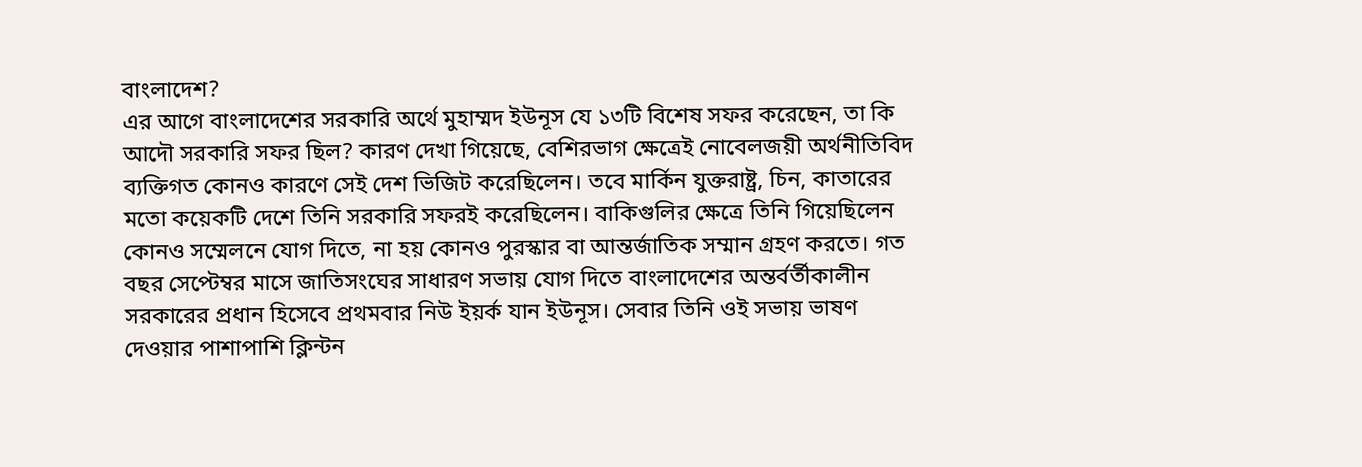বাংলাদেশ?
এর আগে বাংলাদেশের সরকারি অর্থে মুহাম্মদ ইউনূস যে ১৩টি বিশেষ সফর করেছেন, তা কি আদৌ সরকারি সফর ছিল? কারণ দেখা গিয়েছে, বেশিরভাগ ক্ষেত্রেই নোবেলজয়ী অর্থনীতিবিদ ব্যক্তিগত কোনও কারণে সেই দেশ ভিজিট করেছিলেন। তবে মার্কিন যুক্তরাষ্ট্র, চিন, কাতারের মতো কয়েকটি দেশে তিনি সরকারি সফরই করেছিলেন। বাকিগুলির ক্ষেত্রে তিনি গিয়েছিলেন কোনও সম্মেলনে যোগ দিতে, না হয় কোনও পুরস্কার বা আন্তর্জাতিক সম্মান গ্রহণ করতে। গত বছর সেপ্টেম্বর মাসে জাতিসংঘের সাধারণ সভায় যোগ দিতে বাংলাদেশের অন্তর্বর্তীকালীন সরকারের প্রধান হিসেবে প্রথমবার নিউ ইয়র্ক যান ইউনূস। সেবার তিনি ওই সভায় ভাষণ দেওয়ার পাশাপাশি ক্লিন্টন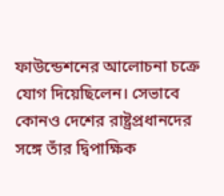ফাউন্ডেশনের আলোচনা চক্রে যোগ দিয়েছিলেন। সেভাবে কোনও দেশের রাষ্ট্রপ্রধানদের সঙ্গে তাঁর দ্বিপাক্ষিক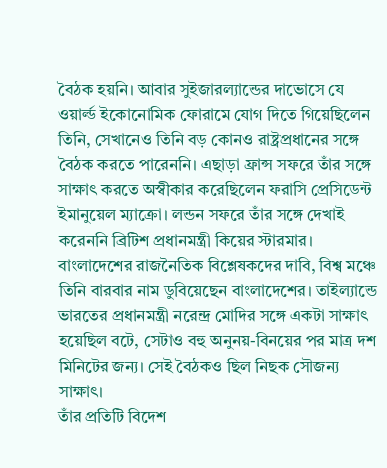বৈঠক হয়নি। আবার সুইজারল্যান্ডের দাভোসে যে ওয়ার্ল্ড ইকোনোমিক ফোরামে যোগ দিতে গিয়েছিলেন তিনি, সেখানেও তিনি বড় কোনও রাষ্ট্রপ্রধানের সঙ্গে বৈঠক করতে পারেননি। এছাড়া ফ্রান্স সফরে তাঁর সঙ্গে সাক্ষাৎ করতে অস্বীকার করেছিলেন ফরাসি প্রেসিডেন্ট ইমানুয়েল ম্যাক্রো। লন্ডন সফরে তাঁর সঙ্গে দেখাই করেননি ব্রিটিশ প্রধানমন্ত্রী কিয়ের স্টারমার। বাংলাদেশের রাজনৈতিক বিশ্লেষকদের দাবি, বিশ্ব মঞ্চে তিনি বারবার নাম ডুবিয়েছেন বাংলাদেশের। তাইল্যান্ডে ভারতের প্রধানমন্ত্রী নরেন্দ্র মোদির সঙ্গে একটা সাক্ষাৎ হয়েছিল বটে, সেটাও বহু অনুনয়-বিনয়ের পর মাত্র দশ মিনিটের জন্য। সেই বৈঠকও ছিল নিছক সৌজন্য সাক্ষাৎ।
তাঁর প্রতিটি বিদেশ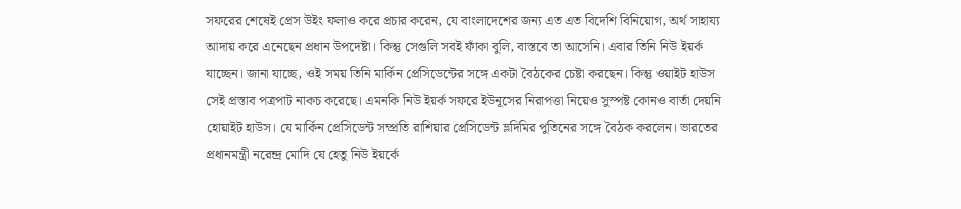সফরের শেষেই প্রেস উইং ফলাও করে প্রচার করেন, যে বাংলাদেশের জন্য এত এত বিদেশি বিনিয়োগ, অর্থ সাহায্য আদায় করে এনেছেন প্রধান উপদেষ্টা। কিন্তু সেগুলি সবই ফাঁকা বুলি, বাস্তবে তা আসেনি। এবার তিনি নিউ ইয়র্ক যাচ্ছেন। জানা যাচ্ছে, ওই সময় তিনি মার্কিন প্রেসিডেন্টের সঙ্গে একটা বৈঠকের চেষ্টা করছেন। কিন্তু ওয়াইট হাউস সেই প্রস্তাব পত্রপাট নাকচ করেছে। এমনকি নিউ ইয়র্ক সফরে ইউনূসের নিরাপত্তা নিয়েও সুস্পষ্ট কোনও বার্তা দেয়নি হোয়াইট হাউস। যে মার্কিন প্রেসিডেন্ট সম্প্রতি রাশিয়ার প্রেসিডেন্ট ভ্লদিমির পুতিনের সঙ্গে বৈঠক করলেন। ভারতের প্রধানমন্ত্রী নরেন্দ্র মোদি যে হেতু নিউ ইয়র্কে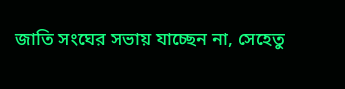জাতি সংঘের সভায় যাচ্ছেন না, সেহেতু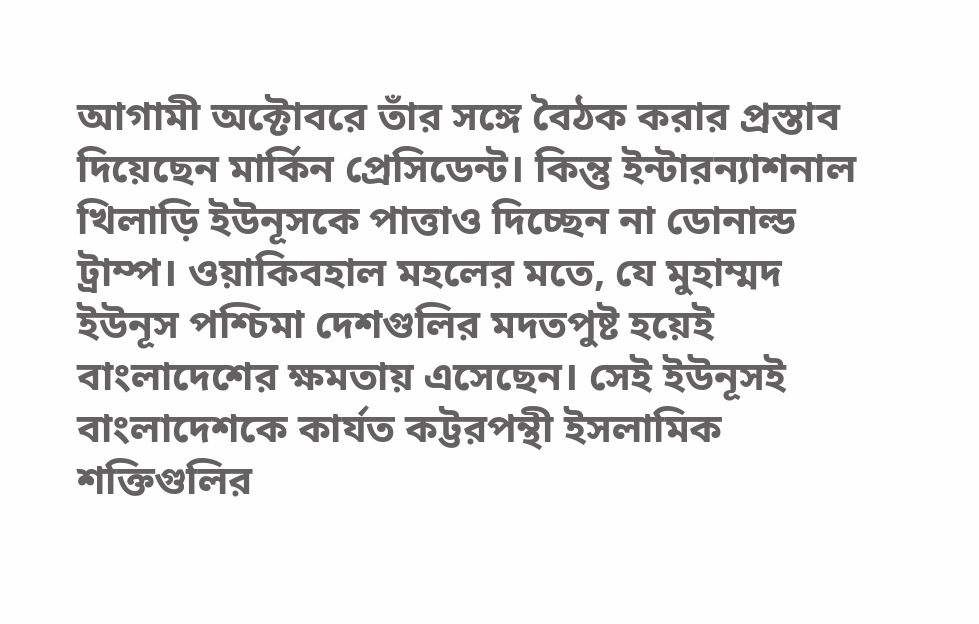আগামী অক্টোবরে তাঁর সঙ্গে বৈঠক করার প্রস্তাব দিয়েছেন মার্কিন প্রেসিডেন্ট। কিন্তু ইন্টারন্যাশনাল খিলাড়ি ইউনূসকে পাত্তাও দিচ্ছেন না ডোনাল্ড ট্রাম্প। ওয়াকিবহাল মহলের মতে, যে মুহাম্মদ ইউনূস পশ্চিমা দেশগুলির মদতপুষ্ট হয়েই বাংলাদেশের ক্ষমতায় এসেছেন। সেই ইউনূসই বাংলাদেশকে কার্যত কট্টরপন্থী ইসলামিক শক্তিগুলির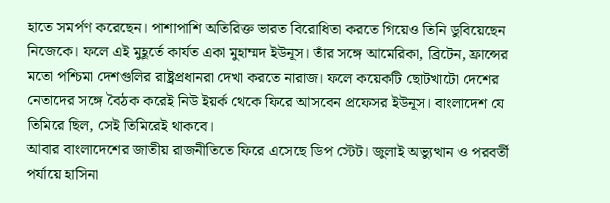হাতে সমর্পণ করেছেন। পাশাপাশি অতিরিক্ত ভারত বিরোধিতা করতে গিয়েও তিনি ডুবিয়েছেন নিজেকে। ফলে এই মুহূর্তে কার্যত একা মুহাম্মদ ইউনূস। তাঁর সঙ্গে আমেরিকা, ব্রিটেন, ফ্রান্সের মতো পশ্চিমা দেশগুলির রাষ্ট্রপ্রধানরা দেখা করতে নারাজ। ফলে কয়েকটি ছোটখাটো দেশের নেতাদের সঙ্গে বৈঠক করেই নিউ ইয়র্ক থেকে ফিরে আসবেন প্রফেসর ইউনূস। বাংলাদেশ যে তিমিরে ছিল, সেই তিমিরেই থাকবে।
আবার বাংলাদেশের জাতীয় রাজনীতিতে ফিরে এসেছে ডিপ স্টেট। জুলাই অভ্যুত্থান ও পরবর্তী পর্যায়ে হাসিনা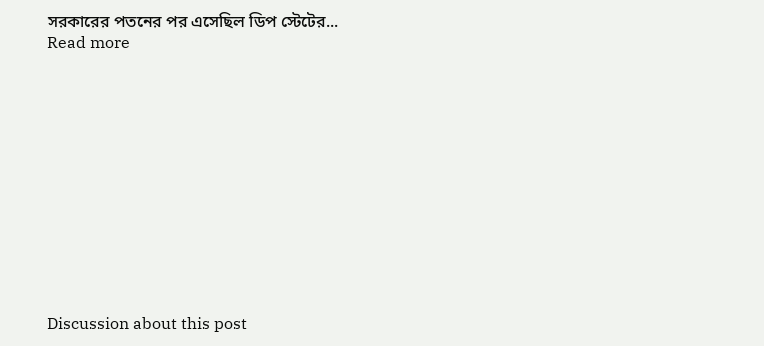সরকারের পতনের পর এসেছিল ডিপ স্টেটের...
Read more












Discussion about this post